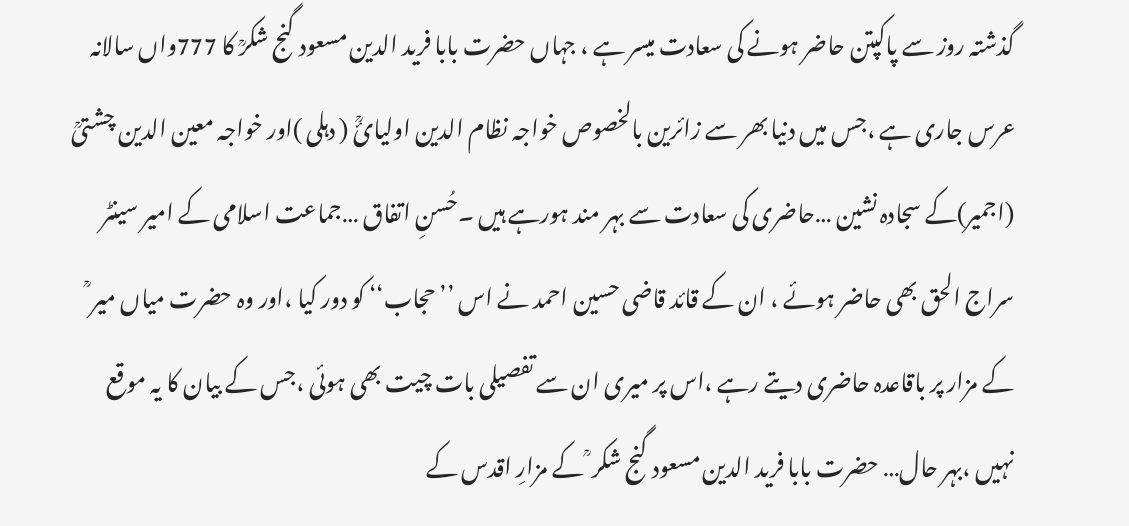گذشتہ روز سے پاکپتن حاضر ہونے کی سعادت میسر ہے ، جہاں حضرت بابا فرید الدین مسعود گنج شکرؒ کا 777واں سالانہ عرس جاری ہے ،جس میں دنیا بھر سے زائرین بالخصوص خواجہ نظام الدین اولیائؒ ( دہلی )اور خواجہ معین الدین چشتیؒ (اجمیر)کے سجادہ نشین …حاضری کی سعادت سے بہر مند ہورہے ہیں ۔حُسنِ اتفاق …جماعت اسلامی کے امیر سینٹر سراج الحق بھی حاضر ہوئے ، ان کے قائد قاضی حسین احمد نے اس ’’حجاب‘‘ کو دور کیا ،اور وہ حضرت میاں میر ؒ کے مزار پر باقاعدہ حاضری دیتے رہے ،اس پر میری ان سے تفصیلی بات چیت بھی ہوئی ،جس کے بیان کا یہ موقع نہیں ،بہر حال… حضرت بابا فرید الدین مسعود گنج شکر ؒ کے مزارِ اقدس کے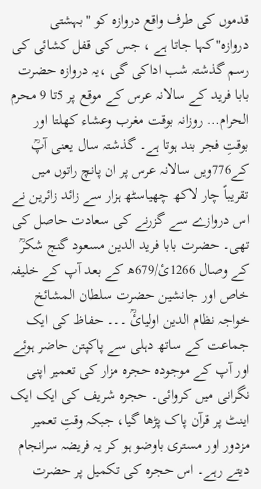قدموں کی طرف واقع دروازہ کو "بہشتی دروازہ"کہا جاتا ہے ، جس کی قفل کشائی کی رسم گذشتہ شب اداکی گی ،یہ دروازہ حضرت بابا فرید کے سالانہ عرس کے موقع پر 5تا 9 محرم الحرام… روزانہ بوقت مغرب وعشاء کھلتا اور بوقتِ فجر بند ہوتا ہے۔ گذشتہ سال یعنی آپؒ کے776ویں سالانہ عرس پر ان پانچ راتوں میں تقریباً چار لاکھ چھیاسٹھ ہزار سے زائد زائرین نے اس دروازے سے گزرنے کی سعادت حاصل کی تھی۔ حضرت بابا فرید الدین مسعود گنج شکرؒ کے وصال 1266ئ/679ھ کے بعد آپ کے خلیفہ خاص اور جانشین حضرت سلطان المشائخ خواجہ نظام الدین اولیائؒ ۔۔۔ حفاظ کی ایک جماعت کے ساتھ دہلی سے پاکپتن حاضر ہوئے اور آپ کے موجودہ حجرہ مزار کی تعمیر اپنی نگرانی میں کروائی۔ حجرہ شریف کی ایک ایک اینٹ پر قرآن پاک پڑھا گیا، جبکہ وقتِ تعمیر مزدور اور مستری باوضو ہو کر یہ فریضہ سرانجام دیتے رہے۔ اس حجرہ کی تکمیل پر حضرت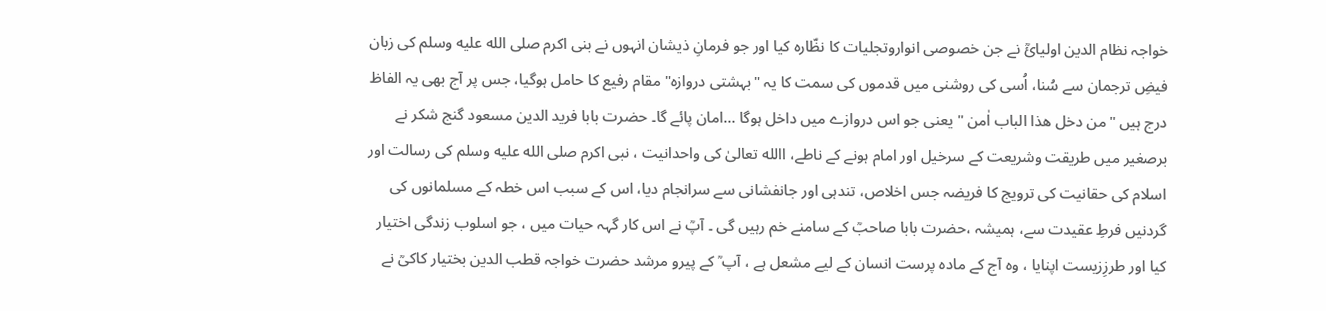خواجہ نظام الدین اولیائؒ نے جن خصوصی انواروتجلیات کا نظّارہ کیا اور جو فرمانِ ذیشان انہوں نے بنی اکرم صلى الله عليه وسلم کی زبان فیضِ ترجمان سے سُنا، اُسی کی روشنی میں قدموں کی سمت کا یہ "بہشتی دروازہ"مقام رفیع کا حامل ہوگیا، جس پر آج بھی یہ الفاظ درج ہیں "من دخل ھذا الباب اٰمن " یعنی جو اس دروازے میں داخل ہوگا …امان پائے گا۔ حضرت بابا فرید الدین مسعود گنج شکر نے برصغیر میں طریقت وشریعت کے سرخیل اور امام ہونے کے ناطے، االله تعالیٰ کی واحدانیت ، نبی اکرم صلى الله عليه وسلم کی رسالت اور اسلام کی حقانیت کی ترویج کا فریضہ جس اخلاص، تندہی اور جانفشانی سے سرانجام دیا، اس کے سبب اس خطہ کے مسلمانوں کی گردنیں فرطِ عقیدت سے، ہمیشہ ،حضرت بابا صاحبؒ کے سامنے خم رہیں گی ۔ آپؒ نے اس کار گہہ حیات میں ، جو اسلوب زندگی اختیار کیا اور طرزِزیست اپنایا ، وہ آج کے مادہ پرست انسان کے لیے مشعل ہے ، آپ ؒ کے پیرو مرشد حضرت خواجہ قطب الدین بختیار کاکیؒ نے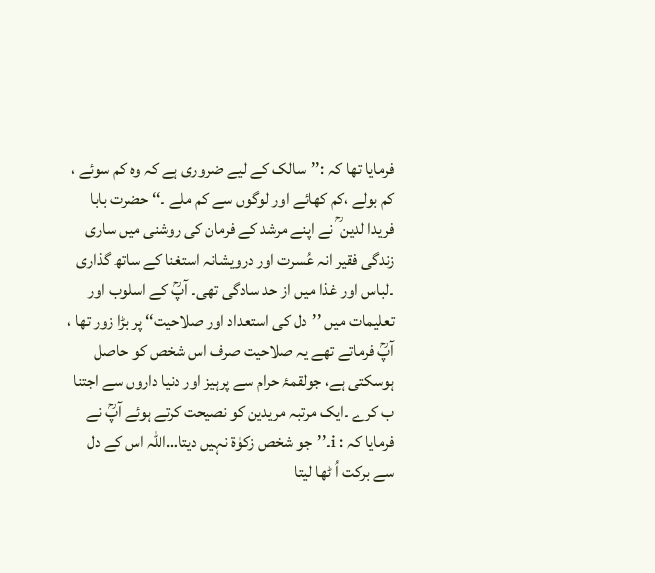فرمایا تھا کہ :’’سالک کے لیے ضروری ہے کہ وہ کم سوئے ، کم بولے ،کم کھائے اور لوگوں سے کم ملے ۔‘‘ حضرت بابا فریدا لدین ؒ نے اپنے مرشد کے فرمان کی روشنی میں ساری زندگی فقیر انہ عُسرت اور درویشانہ استغنا کے ساتھ گذاری ۔لباس اور غذا میں از حد سادگی تھی۔ آپؒ کے اسلوب اور تعلیمات میں ’’دل کی استعداد اور صلاحیت‘‘ پر بڑا زور تھا ، آپؒ فرماتے تھے یہ صلاحیت صرف اس شخص کو حاصل ہوسکتی ہے، جولقمۂ حرام سے پرہیز اور دنیا داروں سے اجتنا ب کرے ۔ایک مرتبہ مریدین کو نصیحت کرتے ہوئے آپؒ نے فرمایا کہ : i۔’’جو شخص زکوٰۃ نہیں دیتا…اللہ اس کے دل سے برکت اُ ٹھا لیتا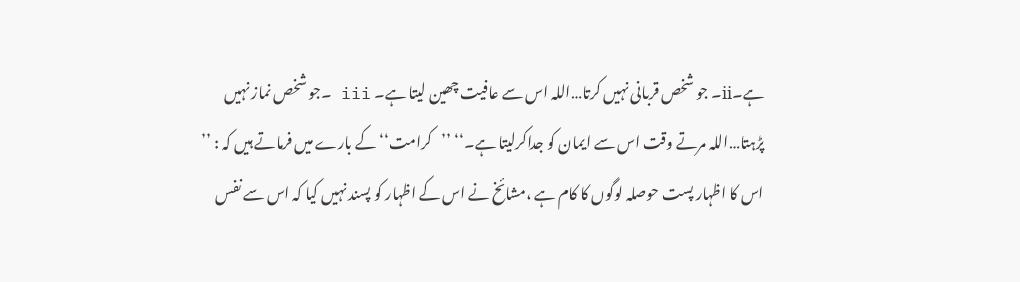ہے۔ii۔ جو شخص قربانی نہیں کرتا…اللہ اس سے عافیت چھین لیتا ہے۔ iii ۔جو شخص نماز نہیں پڑہتا…اللہ مرتے وقت اس سے ایمان کو جداکرلیتا ہے۔‘‘ ’’کرامت‘‘ کے بارے میں فرماتے ہیں کہ : ’’ اس کا اظہار پست حوصلہ لوگوں کا کام ہے ،مشائخ نے اس کے اظہار کو پسند نہیں کیا کہ اس سے نفس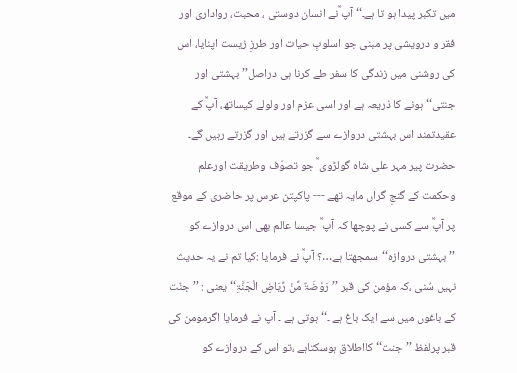میں تکبر پیدا ہو تا ہے۔‘‘ آپ ؒنے انسان دوستی ، محبت، رواداری اور فقر و درویشی پر مبنی جو اسلوبِ حیات اور طرزِ زیست اپنایا، اس کی روشنی میں زندگی کا سفر طے کرنا ہی دراصل’’ بہشتی اور جنتی‘‘ ہونے کا ذریعہ ہے اور اسی عزم اور ولولے کیساتھ، آپؒ کے عقیدتمند اس بہشتی دروازے سے گزرتے ہیں اور گزرتے رہیں گے۔ حضرت پیر مہر علی شاہ گولڑوی ؒ جو تصوّف وطریقت اورعلم وحکمت کے گنجِ گراں مایہ تھے --- پاکپتن عرس پر حاضری کے موقع پر آپؒ سے کسی نے پوچھا کہ آپ ؒ جیسا عالم بھی اس دروازے کو ’’بہشتی دروازہ‘‘سمجھتا ہے…؟ آپؒ نے فرمایا :کیا تم نے یہ حدیث نہیں سُنی ،کہ مؤمن کی قبر ’’رَوْضَۃٌ مِّنْ رِّیَاضِ الْجَنَّۃِ‘‘ یعنی : ’’ جنّت کے باغوں میں سے ایک باغ ہے ۔‘‘ ہوتی ہے ۔ آپ نے فرمایا اگرمومن کی قبر پرلفظ ’’جنت‘‘ کااطلاق ہوسکتاہے ،تو اس کے دروازے کو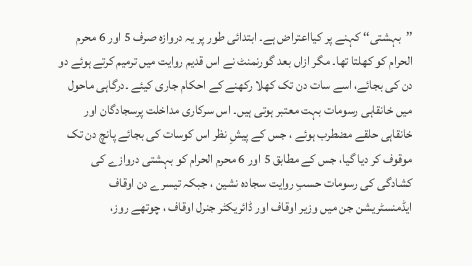’’بہشتی‘‘ کہنے پر کیااعتراض ہے۔ ابتدائی طور پر یہ دروازہ صرف 5 اور 6 محرم الحرام کو کھلتا تھا۔ مگر ازاں بعد گورنمنٹ نے اس قدیم روایت میں ترمیم کرتے ہوئے دو دن کی بجائے، اسے سات دن تک کھلا رکھنے کے احکام جاری کیئے ۔درگاہی ماحول میں خانقاہی رسومات بہت معتبر ہوتی ہیں۔ اس سرکاری مداخلت پرسجادگان اور خانقاہی حلقے مضطرب ہوئے ، جس کے پیشِ نظر اس کوسات کی بجائے پانچ دن تک موقوف کر دیا گیا، جس کے مطابق 5 اور 6 محرم الحرام کو بہشتی دروازے کی کشادگی کی رسومات حسبِ روایت سجادہ نشین ، جبکہ تیسرے دن اوقاف ایڈمنسٹریشن جن میں وزیر اوقاف اور ڈائریکٹر جنرل اوقاف ، چوتھے روز،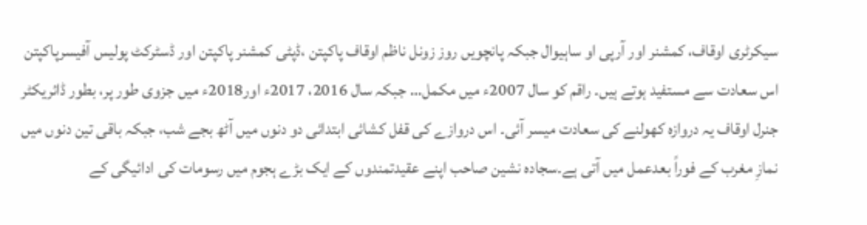سیکرٹری اوقاف، کمشنر اور آرپی او ساہیوال جبکہ پانچویں روز زونل ناظم اوقاف پاکپتن ،ڈپٹی کمشنر پاکپتن اور ڈسٹرکٹ پولیس آفیسرپاکپتن اس سعادت سے مستفید ہوتے ہیں۔ راقم کو سال 2007ء میں مکمل… جبکہ سال 2016، 2017ء اور2018ء میں جزوی طور پر، بطور ڈائریکٹر جنرل اوقاف یہ دروازہ کھولنے کی سعادت میسر آئی۔ اس دروازے کی قفل کشائی ابتدائی دو دنوں میں آٹھ بجے شب، جبکہ باقی تین دنوں میں نمازِ مغرب کے فوراً بعدعمل میں آتی ہے۔سجادہ نشین صاحب اپنے عقیدتمندوں کے ایک بڑے ہجوم میں رسومات کی ادائیگی کے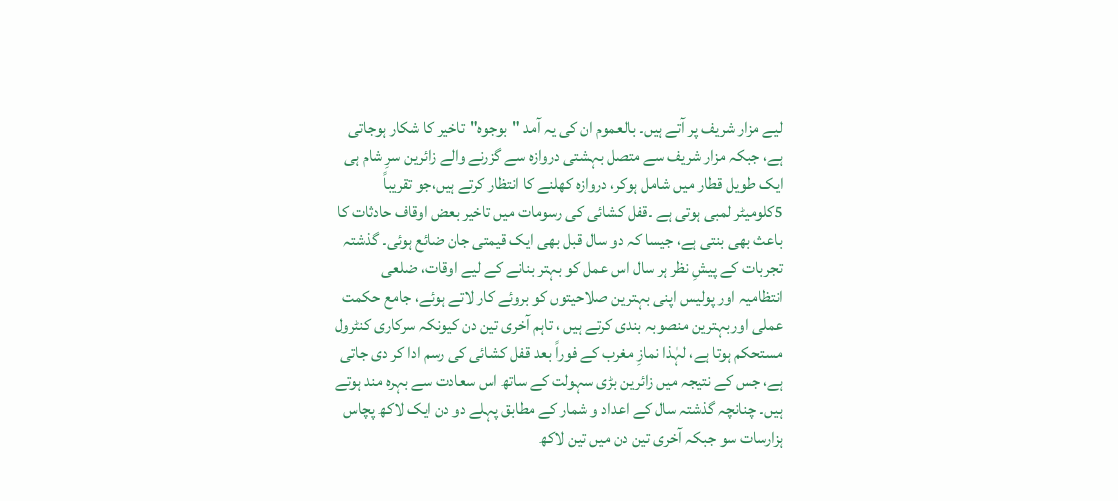لیے مزار شریف پر آتے ہیں۔ بالعموم ان کی یہ آمد "بوجوہ"تاخیر کا شکار ہوجاتی ہے، جبکہ مزار شریف سے متصل بہشتی دروازہ سے گزرنے والے زائرین سرِ شام ہی ایک طویل قطار میں شامل ہوکر، دروازہ کھلنے کا انتظار کرتے ہیں،جو تقریباً 5کلومیٹر لمبی ہوتی ہے ۔قفل کشائی کی رسومات میں تاخیر بعض اوقاف حادثات کا باعث بھی بنتی ہے، جیسا کہ دو سال قبل بھی ایک قیمتی جان ضائع ہوئی۔ گذشتہ تجربات کے پیشِ نظر ہر سال اس عمل کو بہتر بنانے کے لیے اوقات، ضلعی انتظامیہ اور پولیس اپنی بہترین صلاحیتوں کو بروئے کار لاتے ہوئے، جامع حکمت عملی اوربہترین منصوبہ بندی کرتے ہیں ، تاہم آخری تین دن کیونکہ سرکاری کنٹرول مستحکم ہوتا ہے، لہٰذا نمازِ مغرب کے فوراً بعد قفل کشائی کی رسم ادا کر دی جاتی ہے، جس کے نتیجہ میں زائرین بڑی سہولت کے ساتھ اس سعادت سے بہرہ مند ہوتے ہیں۔ چنانچہ گذشتہ سال کے اعداد و شمار کے مطابق پہلے دو دن ایک لاکھ پچاس ہزارسات سو جبکہ آخری تین دن میں تین لاکھ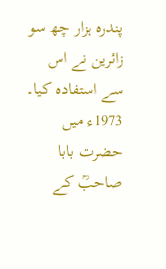پندرہ ہزار چھ سو زائرین نے اس سے استفادہ کیا۔ 1973ء میں حضرت بابا صاحبؒ کے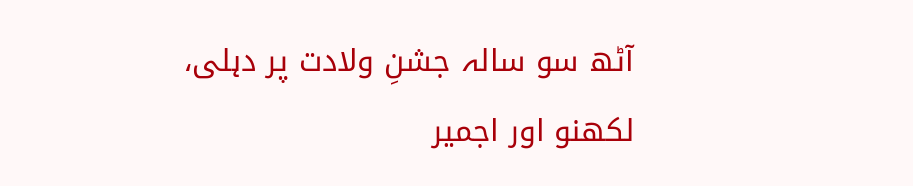آٹھ سو سالہ جشنِ ولادت پر دہلی، لکھنو اور اجمیر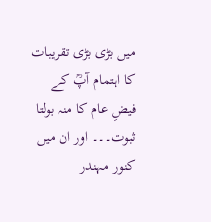میں بڑی بڑی تقریبات کا اہتمام آپؒ کے فیضِ عام کا منہ بولتا ثبوت۔۔۔ اور ان میں کنور مہندر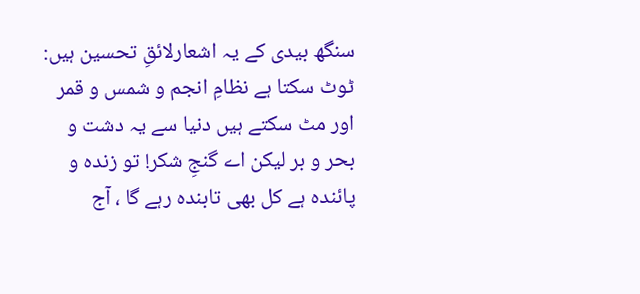سنگھ بیدی کے یہ اشعارلائقِ تحسین ہیں: ٹوٹ سکتا ہے نظامِ انجم و شمس و قمر اور مٹ سکتے ہیں دنیا سے یہ دشت و بحر و بر لیکن اے گنجِ شکر! تو زندہ و پائندہ ہے کل بھی تابندہ رہے گا ، آج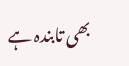بھی تابندہ ہے